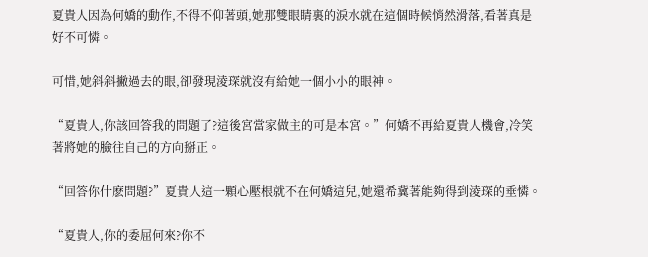夏貴人因為何嬌的動作,不得不仰著頭,她那雙眼睛裏的淚水就在這個時候悄然滑落,看著真是好不可憐。

可惜,她斜斜撇過去的眼,卻發現淩琛就沒有給她一個小小的眼神。

“夏貴人,你該回答我的問題了?這後宮當家做主的可是本宮。”何嬌不再給夏貴人機會,冷笑著將她的臉往自己的方向掰正。

“回答你什麽問題?”夏貴人這一顆心壓根就不在何嬌這兒,她還希冀著能夠得到淩琛的垂憐。

“夏貴人,你的委屈何來?你不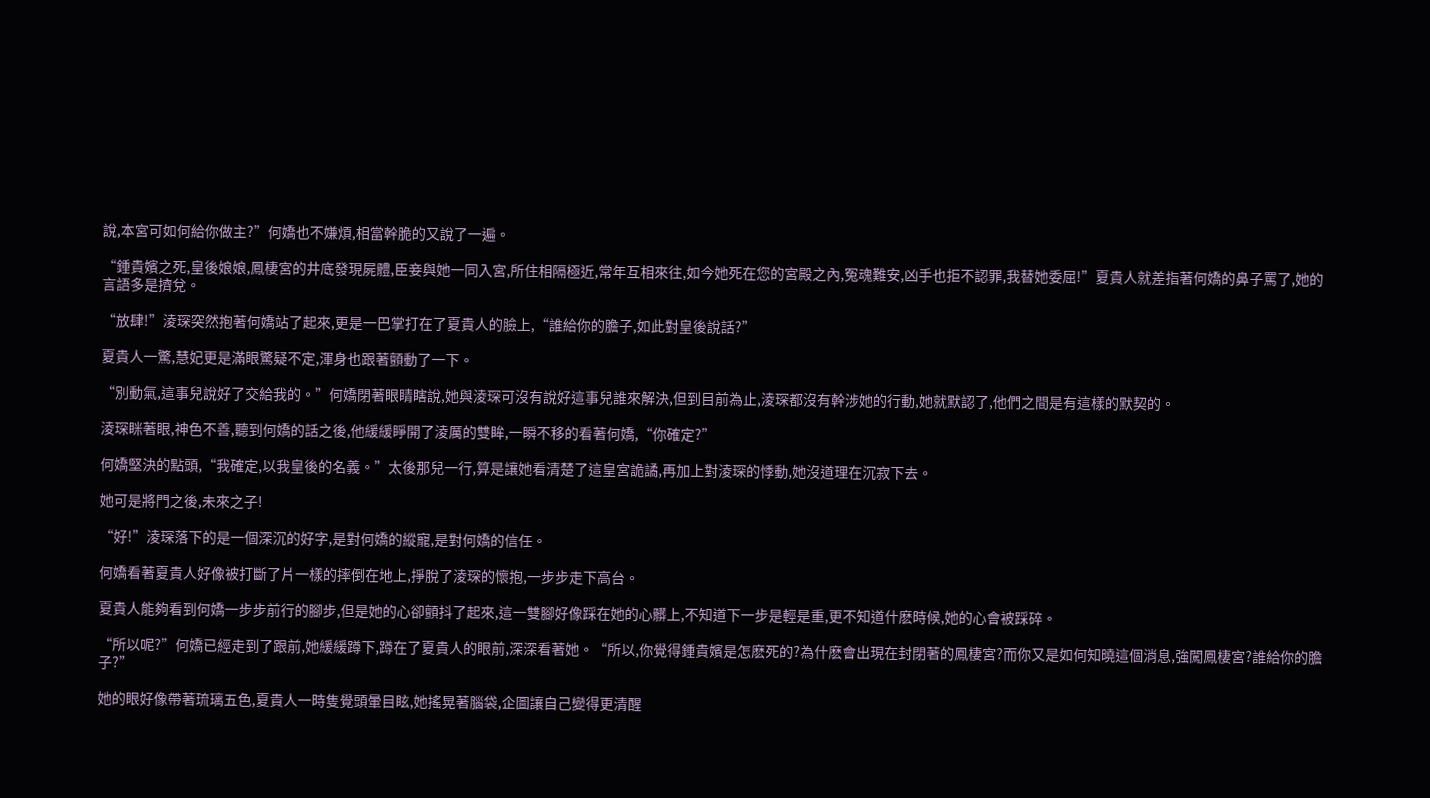說,本宮可如何給你做主?”何嬌也不嫌煩,相當幹脆的又說了一遍。

“鍾貴嬪之死,皇後娘娘,鳳棲宮的井底發現屍體,臣妾與她一同入宮,所住相隔極近,常年互相來往,如今她死在您的宮殿之內,冤魂難安,凶手也拒不認罪,我替她委屈!”夏貴人就差指著何嬌的鼻子罵了,她的言語多是擠兌。

“放肆!”淩琛突然抱著何嬌站了起來,更是一巴掌打在了夏貴人的臉上,“誰給你的膽子,如此對皇後說話?”

夏貴人一驚,慧妃更是滿眼驚疑不定,渾身也跟著顫動了一下。

“別動氣,這事兒說好了交給我的。”何嬌閉著眼睛瞎說,她與淩琛可沒有說好這事兒誰來解決,但到目前為止,淩琛都沒有幹涉她的行動,她就默認了,他們之間是有這樣的默契的。

淩琛眯著眼,神色不善,聽到何嬌的話之後,他緩緩睜開了淩厲的雙眸,一瞬不移的看著何嬌,“你確定?”

何嬌堅決的點頭,“我確定,以我皇後的名義。”太後那兒一行,算是讓她看清楚了這皇宮詭譎,再加上對淩琛的悸動,她沒道理在沉寂下去。

她可是將門之後,未來之子!

“好!”淩琛落下的是一個深沉的好字,是對何嬌的縱寵,是對何嬌的信任。

何嬌看著夏貴人好像被打斷了片一樣的摔倒在地上,掙脫了淩琛的懷抱,一步步走下高台。

夏貴人能夠看到何嬌一步步前行的腳步,但是她的心卻顫抖了起來,這一雙腳好像踩在她的心髒上,不知道下一步是輕是重,更不知道什麽時候,她的心會被踩碎。

“所以呢?”何嬌已經走到了跟前,她緩緩蹲下,蹲在了夏貴人的眼前,深深看著她。“所以,你覺得鍾貴嬪是怎麽死的?為什麽會出現在封閉著的鳳棲宮?而你又是如何知曉這個消息,強闖鳳棲宮?誰給你的膽子?”

她的眼好像帶著琉璃五色,夏貴人一時隻覺頭暈目眩,她搖晃著腦袋,企圖讓自己變得更清醒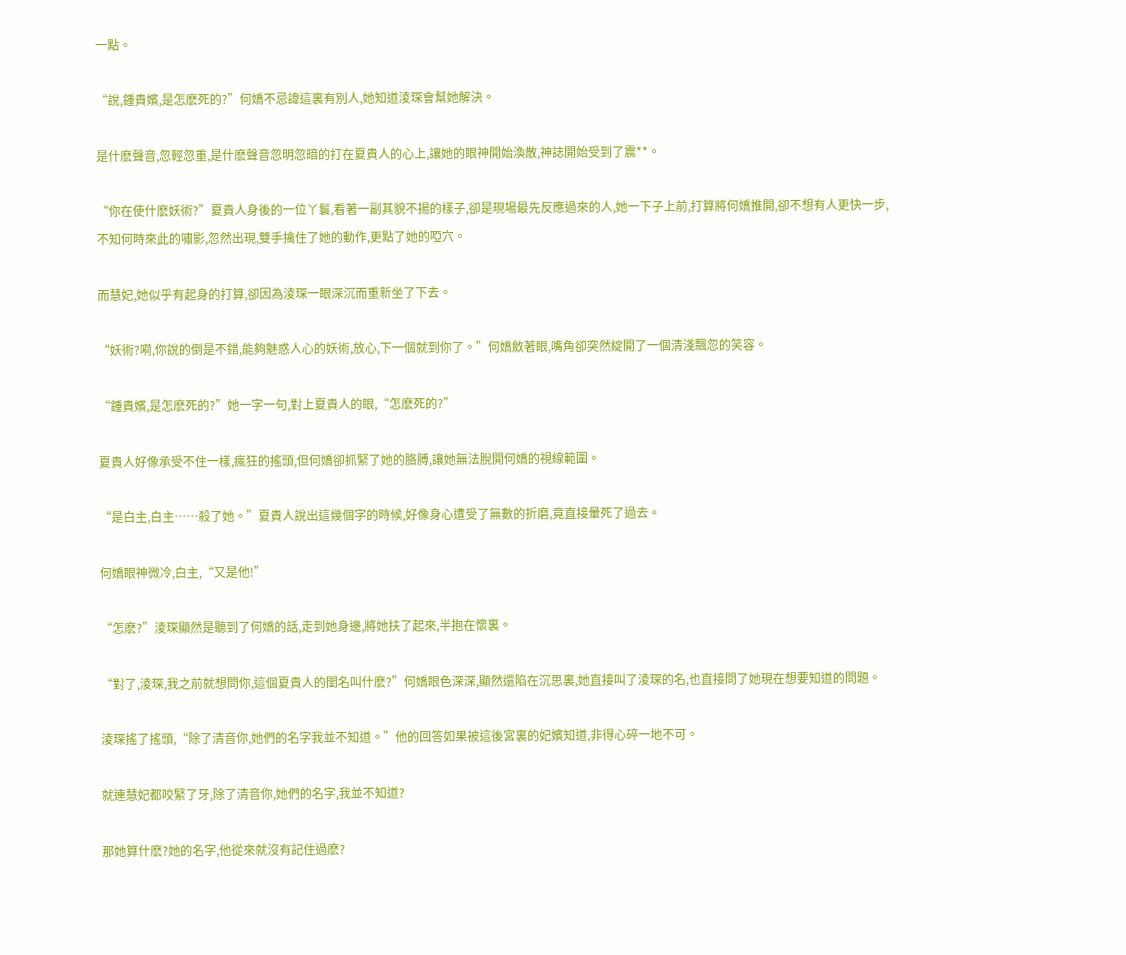一點。

“說,鍾貴嬪,是怎麽死的?”何嬌不忌諱這裏有別人,她知道淩琛會幫她解決。

是什麽聲音,忽輕忽重,是什麽聲音忽明忽暗的打在夏貴人的心上,讓她的眼神開始渙散,神誌開始受到了震**。

“你在使什麽妖術?”夏貴人身後的一位丫鬟,看著一副其貌不揚的樣子,卻是現場最先反應過來的人,她一下子上前,打算將何嬌推開,卻不想有人更快一步,不知何時來此的嘯影,忽然出現,雙手擒住了她的動作,更點了她的啞穴。

而慧妃,她似乎有起身的打算,卻因為淩琛一眼深沉而重新坐了下去。

“妖術?嗬,你說的倒是不錯,能夠魅惑人心的妖術,放心,下一個就到你了。”何嬌斂著眼,嘴角卻突然綻開了一個清淺飄忽的笑容。

“鍾貴嬪,是怎麽死的?”她一字一句,對上夏貴人的眼,“怎麽死的?”

夏貴人好像承受不住一樣,瘋狂的搖頭,但何嬌卻抓緊了她的胳膊,讓她無法脫開何嬌的視線範圍。

“是白主,白主……殺了她。”夏貴人說出這幾個字的時候,好像身心遭受了無數的折磨,竟直接暈死了過去。

何嬌眼神微冷,白主,“又是他!”

“怎麽?”淩琛顯然是聽到了何嬌的話,走到她身邊,將她扶了起來,半抱在懷裏。

“對了,淩琛,我之前就想問你,這個夏貴人的閨名叫什麽?”何嬌眼色深深,顯然還陷在沉思裏,她直接叫了淩琛的名,也直接問了她現在想要知道的問題。

淩琛搖了搖頭,“除了清音你,她們的名字我並不知道。”他的回答如果被這後宮裏的妃嬪知道,非得心碎一地不可。

就連慧妃都咬緊了牙,除了清音你,她們的名字,我並不知道?

那她算什麽?她的名字,他從來就沒有記住過麽?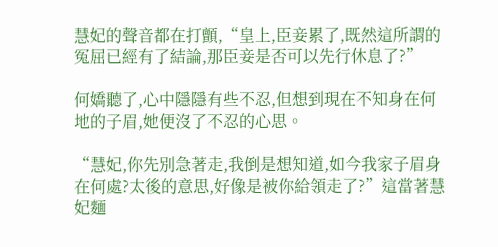慧妃的聲音都在打顫,“皇上,臣妾累了,既然這所謂的冤屈已經有了結論,那臣妾是否可以先行休息了?”

何嬌聽了,心中隱隱有些不忍,但想到現在不知身在何地的子眉,她便沒了不忍的心思。

“慧妃,你先別急著走,我倒是想知道,如今我家子眉身在何處?太後的意思,好像是被你給領走了?”這當著慧妃麵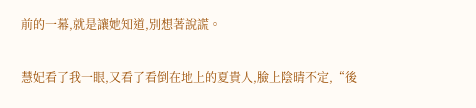前的一幕,就是讓她知道,別想著說謊。

慧妃看了我一眼,又看了看倒在地上的夏貴人,臉上陰晴不定,“後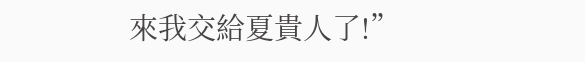來我交給夏貴人了!”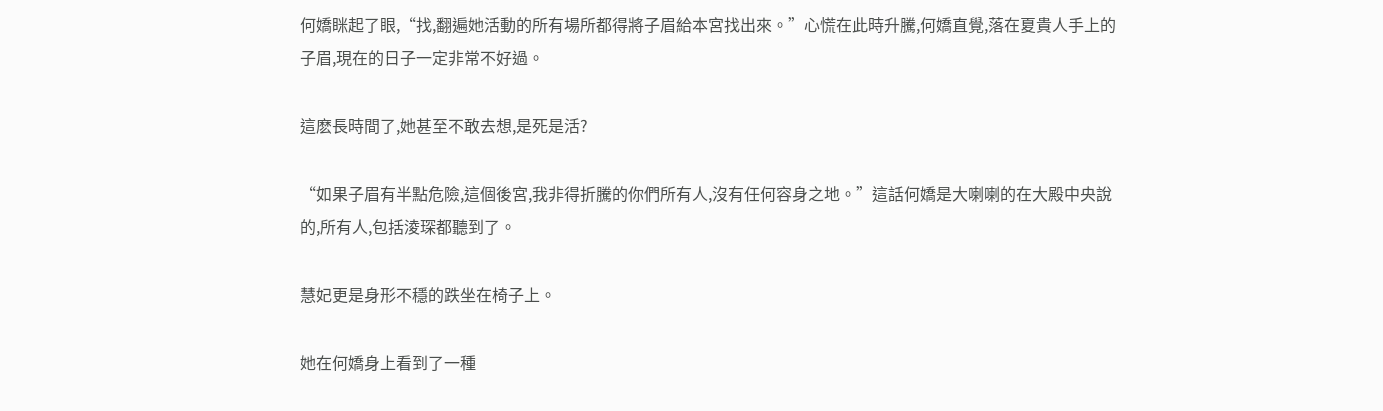何嬌眯起了眼,“找,翻遍她活動的所有場所都得將子眉給本宮找出來。”心慌在此時升騰,何嬌直覺,落在夏貴人手上的子眉,現在的日子一定非常不好過。

這麽長時間了,她甚至不敢去想,是死是活?

“如果子眉有半點危險,這個後宮,我非得折騰的你們所有人,沒有任何容身之地。”這話何嬌是大喇喇的在大殿中央說的,所有人,包括淩琛都聽到了。

慧妃更是身形不穩的跌坐在椅子上。

她在何嬌身上看到了一種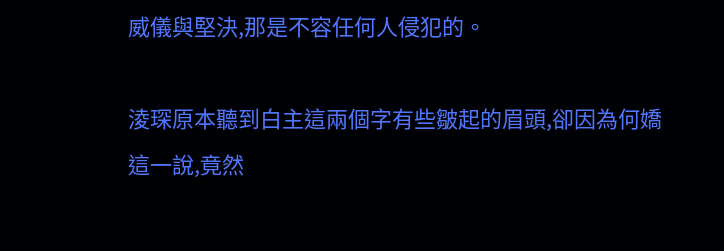威儀與堅決,那是不容任何人侵犯的。

淩琛原本聽到白主這兩個字有些皺起的眉頭,卻因為何嬌這一說,竟然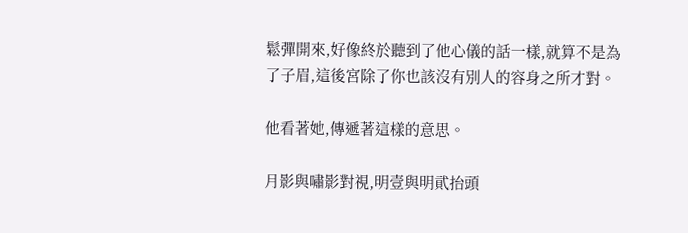鬆彈開來,好像終於聽到了他心儀的話一樣,就算不是為了子眉,這後宮除了你也該沒有別人的容身之所才對。

他看著她,傳遞著這樣的意思。

月影與嘯影對視,明壹與明貮抬頭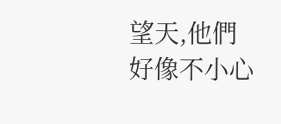望天,他們好像不小心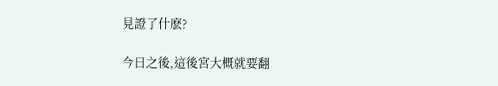見證了什麽?

今日之後,這後宮大概就要翻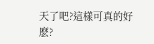天了吧?這樣可真的好麽?